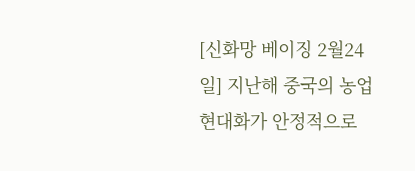[신화망 베이징 2월24일] 지난해 중국의 농업 현대화가 안정적으로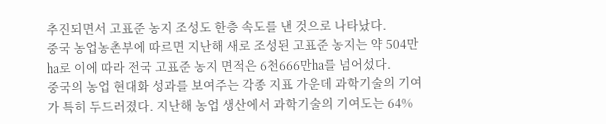추진되면서 고표준 농지 조성도 한층 속도를 낸 것으로 나타났다.
중국 농업농촌부에 따르면 지난해 새로 조성된 고표준 농지는 약 504만㏊로 이에 따라 전국 고표준 농지 면적은 6천666만㏊를 넘어섰다.
중국의 농업 현대화 성과를 보여주는 각종 지표 가운데 과학기술의 기여가 특히 두드러졌다. 지난해 농업 생산에서 과학기술의 기여도는 64%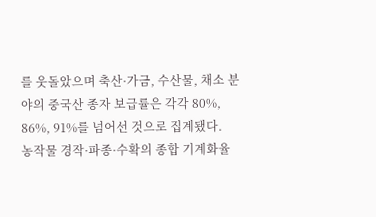를 웃돌았으며 축산·가금, 수산물, 채소 분야의 중국산 종자 보급률은 각각 80%, 86%, 91%를 넘어선 것으로 집계됐다.
농작물 경작·파종·수확의 종합 기계화율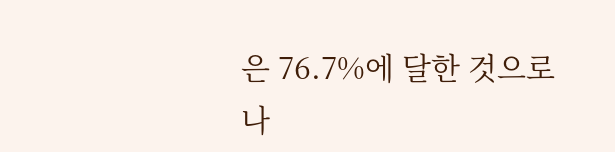은 76.7%에 달한 것으로 나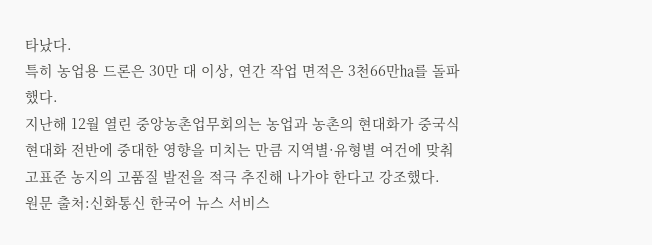타났다.
특히 농업용 드론은 30만 대 이상, 연간 작업 면적은 3천66만㏊를 돌파했다.
지난해 12월 열린 중앙농촌업무회의는 농업과 농촌의 현대화가 중국식 현대화 전반에 중대한 영향을 미치는 만큼 지역별·유형별 여건에 맞춰 고표준 농지의 고품질 발전을 적극 추진해 나가야 한다고 강조했다.
원문 출처:신화통신 한국어 뉴스 서비스